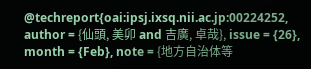@techreport{oai:ipsj.ixsq.nii.ac.jp:00224252, author = {仙頭, 美卯 and 吉廣, 卓哉}, issue = {26}, month = {Feb}, note = {地方自治体等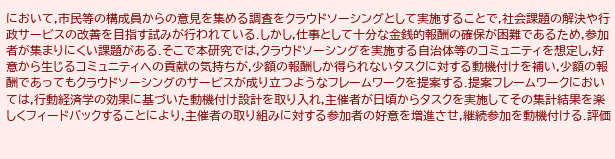において,市民等の構成員からの意見を集める調査をクラウドソーシングとして実施することで,社会課題の解決や行政サービスの改善を目指す試みが行われている.しかし,仕事として十分な金銭的報酬の確保が困難であるため,参加者が集まりにくい課題がある.そこで本研究では,クラウドソーシングを実施する自治体等のコミュニティを想定し,好意から生じるコミュニティへの貢献の気持ちが,少額の報酬しか得られないタスクに対する動機付けを補い,少額の報酬であってもクラウドソーシングのサービスが成り立つようなフレームワークを提案する.提案フレームワークにおいては,行動経済学の効果に基づいた動機付け設計を取り入れ,主催者が日頃からタスクを実施してその集計結果を楽しくフィードバックすることにより,主催者の取り組みに対する参加者の好意を増進させ,継続参加を動機付ける.評価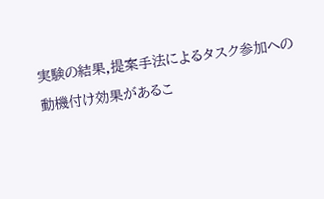実験の結果,提案手法によるタスク参加への動機付け効果があるこ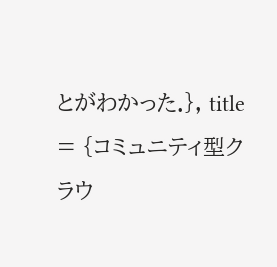とがわかった.}, title = {コミュニティ型クラウ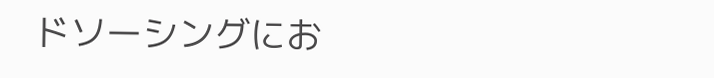ドソーシングにお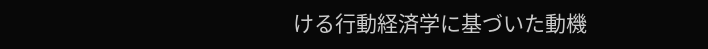ける行動経済学に基づいた動機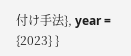付け手法}, year = {2023} }